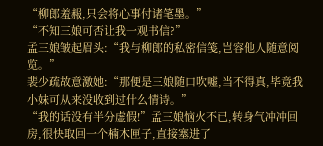“柳郎羞赧,只会将心事付诸笔墨。”
“不知三娘可否让我一观书信?”
孟三娘皱起眉头:“我与柳郎的私密信笺,岂容他人随意阅览。”
裴少疏故意激她:“那便是三娘随口吹嘘,当不得真,毕竟我小妹可从来没收到过什么情诗。”
“我的话没有半分虚假!”孟三娘恼火不已,转身气冲冲回房,很快取回一个楠木匣子,直接塞进了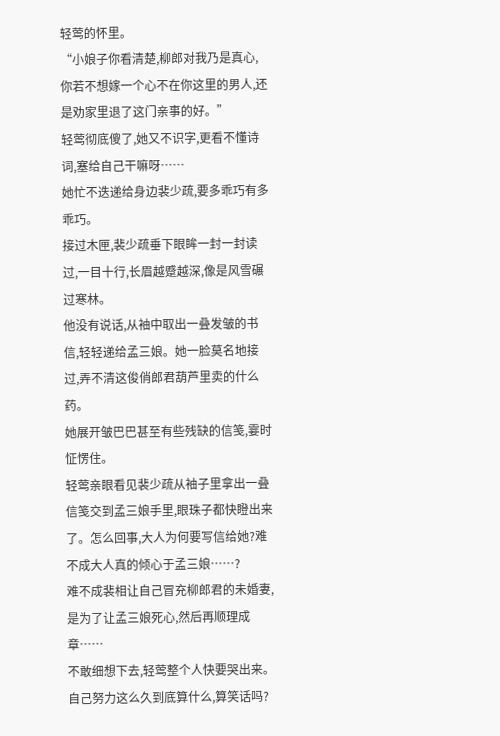轻莺的怀里。
“小娘子你看清楚,柳郎对我乃是真心,你若不想嫁一个心不在你这里的男人,还是劝家里退了这门亲事的好。”
轻莺彻底傻了,她又不识字,更看不懂诗词,塞给自己干嘛呀……
她忙不迭递给身边裴少疏,要多乖巧有多乖巧。
接过木匣,裴少疏垂下眼眸一封一封读过,一目十行,长眉越蹙越深,像是风雪碾过寒林。
他没有说话,从袖中取出一叠发皱的书信,轻轻递给孟三娘。她一脸莫名地接过,弄不清这俊俏郎君葫芦里卖的什么药。
她展开皱巴巴甚至有些残缺的信笺,霎时怔愣住。
轻莺亲眼看见裴少疏从袖子里拿出一叠信笺交到孟三娘手里,眼珠子都快瞪出来了。怎么回事,大人为何要写信给她?难不成大人真的倾心于孟三娘……?
难不成裴相让自己冒充柳郎君的未婚妻,是为了让孟三娘死心,然后再顺理成章……
不敢细想下去,轻莺整个人快要哭出来。
自己努力这么久到底算什么,算笑话吗?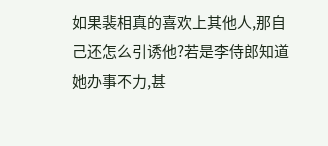如果裴相真的喜欢上其他人,那自己还怎么引诱他?若是李侍郎知道她办事不力,甚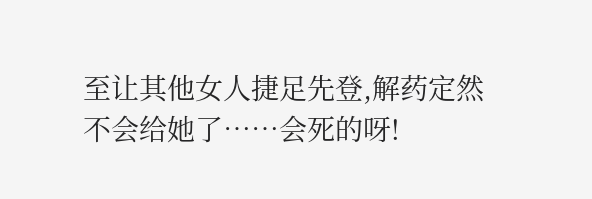至让其他女人捷足先登,解药定然不会给她了……会死的呀!